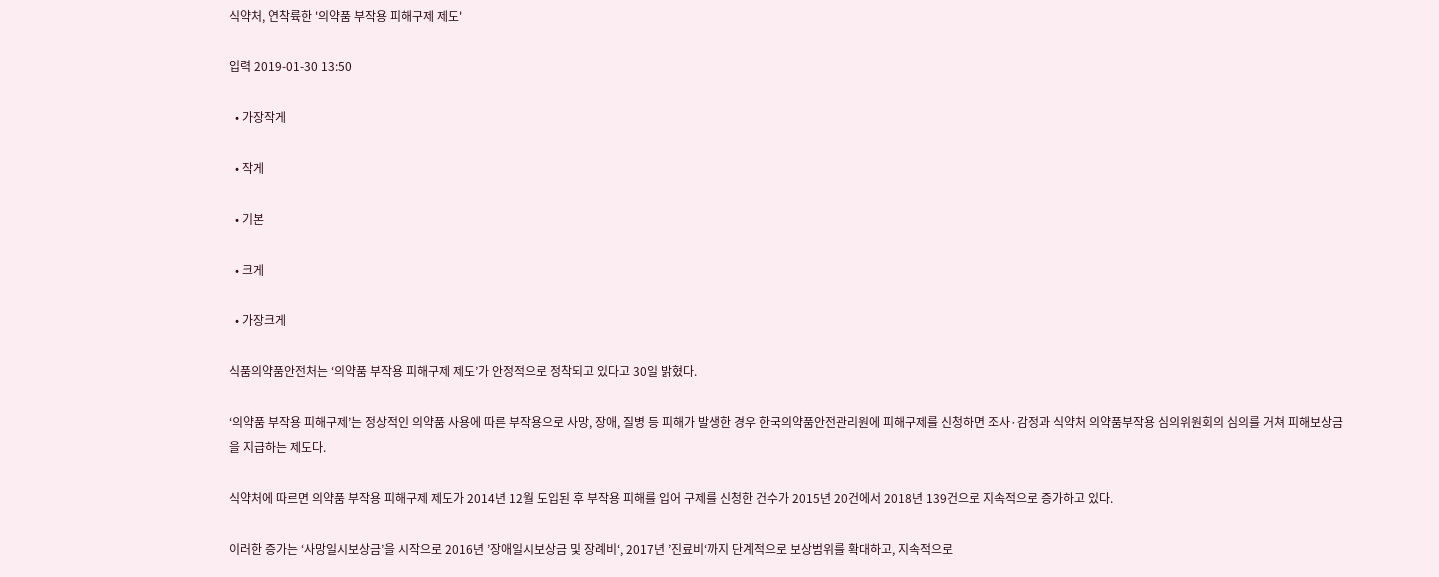식약처, 연착륙한 '의약품 부작용 피해구제 제도'

입력 2019-01-30 13:50

  • 가장작게

  • 작게

  • 기본

  • 크게

  • 가장크게

식품의약품안전처는 ‘의약품 부작용 피해구제 제도’가 안정적으로 정착되고 있다고 30일 밝혔다.

‘의약품 부작용 피해구제’는 정상적인 의약품 사용에 따른 부작용으로 사망, 장애, 질병 등 피해가 발생한 경우 한국의약품안전관리원에 피해구제를 신청하면 조사·감정과 식약처 의약품부작용 심의위원회의 심의를 거쳐 피해보상금을 지급하는 제도다.

식약처에 따르면 의약품 부작용 피해구제 제도가 2014년 12월 도입된 후 부작용 피해를 입어 구제를 신청한 건수가 2015년 20건에서 2018년 139건으로 지속적으로 증가하고 있다.

이러한 증가는 ‘사망일시보상금’을 시작으로 2016년 ’장애일시보상금 및 장례비‘, 2017년 ’진료비‘까지 단계적으로 보상범위를 확대하고, 지속적으로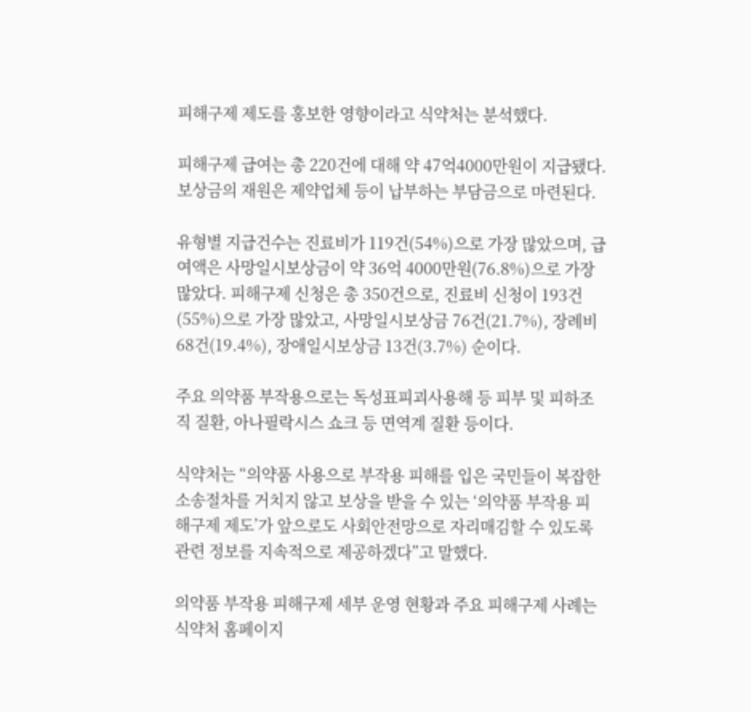피해구제 제도를 홍보한 영향이라고 식약처는 분석했다.

피해구제 급여는 총 220건에 대해 약 47억4000만원이 지급됐다. 보상금의 재원은 제약업체 등이 납부하는 부담금으로 마련된다.

유형별 지급건수는 진료비가 119건(54%)으로 가장 많았으며, 급여액은 사망일시보상금이 약 36억 4000만원(76.8%)으로 가장 많았다. 피해구제 신청은 총 350건으로, 진료비 신청이 193건(55%)으로 가장 많았고, 사망일시보상금 76건(21.7%), 장례비 68건(19.4%), 장애일시보상금 13건(3.7%) 순이다.

주요 의약품 부작용으로는 독성표피괴사용해 등 피부 및 피하조직 질환, 아나필락시스 쇼크 등 면역계 질환 등이다.

식약처는 “의약품 사용으로 부작용 피해를 입은 국민들이 복잡한 소송절차를 거치지 않고 보상을 받을 수 있는 ‘의약품 부작용 피해구제 제도’가 앞으로도 사회안전망으로 자리매김할 수 있도록 관련 정보를 지속적으로 제공하겠다”고 말했다.

의약품 부작용 피해구제 세부 운영 현황과 주요 피해구제 사례는 식약처 홈페이지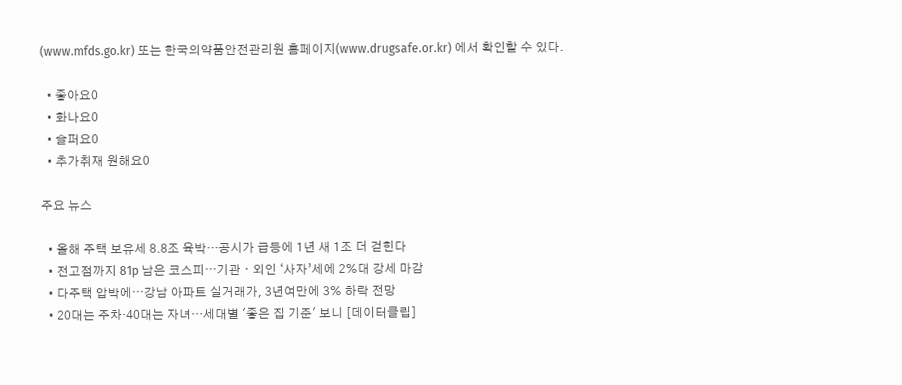(www.mfds.go.kr) 또는 한국의약품안전관리원 홈페이지(www.drugsafe.or.kr) 에서 확인할 수 있다.

  • 좋아요0
  • 화나요0
  • 슬퍼요0
  • 추가취재 원해요0

주요 뉴스

  • 올해 주택 보유세 8.8조 육박…공시가 급등에 1년 새 1조 더 걷힌다
  • 전고점까지 81p 남은 코스피⋯기관ㆍ외인 ‘사자’세에 2%대 강세 마감
  • 다주택 압박에⋯강남 아파트 실거래가, 3년여만에 3% 하락 전망
  • 20대는 주차·40대는 자녀…세대별 '좋은 집 기준' 보니 [데이터클립]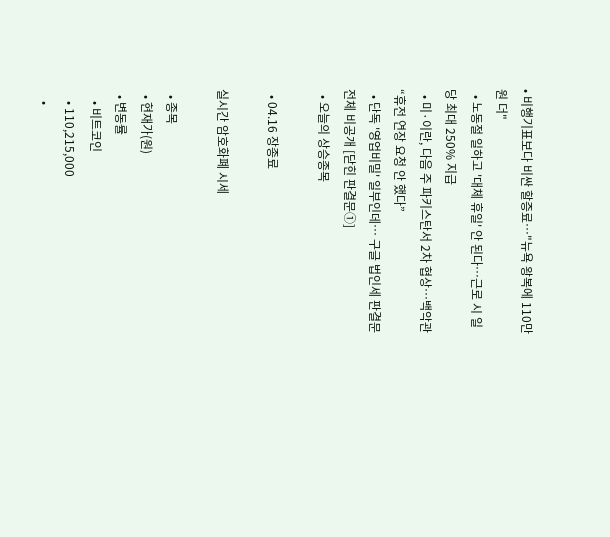• 비행기표보다 비싼 할증료…"뉴욕 왕복에 110만원 더"
  • 노동절 일하고 '대체 휴일' 안 된다⋯근로 시 일당 최대 250% 지급
  • 미·이란, 다음 주 파키스탄서 2차 협상…백악관 “휴전 연장 요청 안 했다”
  • 단독 '영업비밀' 일부인데… 구글 법인세 판결문 전체 비공개 [닫힌 판결문①]
  • 오늘의 상승종목

  • 04.16 장종료

실시간 암호화폐 시세

  • 종목
  • 현재가(원)
  • 변동률
    • 비트코인
    • 110,215,000
    •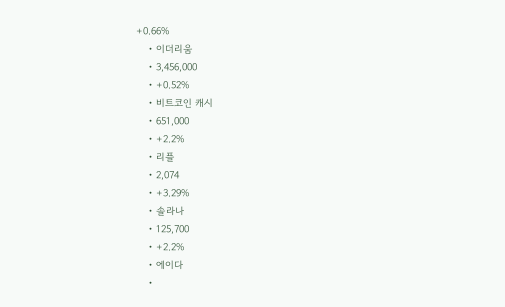+0.66%
    • 이더리움
    • 3,456,000
    • +0.52%
    • 비트코인 캐시
    • 651,000
    • +2.2%
    • 리플
    • 2,074
    • +3.29%
    • 솔라나
    • 125,700
    • +2.2%
    • 에이다
    •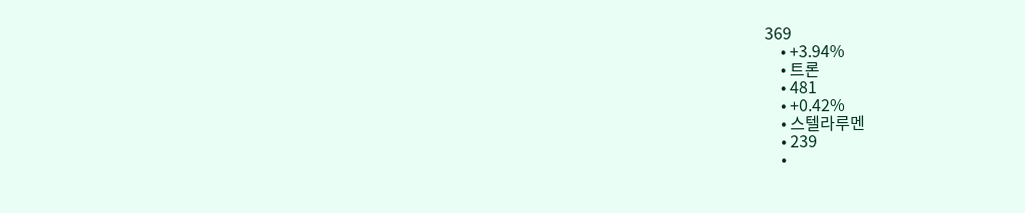369
    • +3.94%
    • 트론
    • 481
    • +0.42%
    • 스텔라루멘
    • 239
    •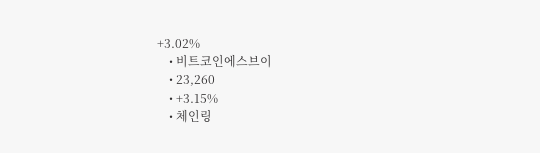+3.02%
    • 비트코인에스브이
    • 23,260
    • +3.15%
    • 체인링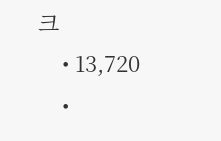크
    • 13,720
    •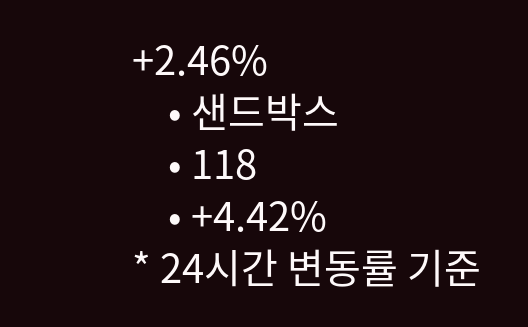+2.46%
    • 샌드박스
    • 118
    • +4.42%
* 24시간 변동률 기준